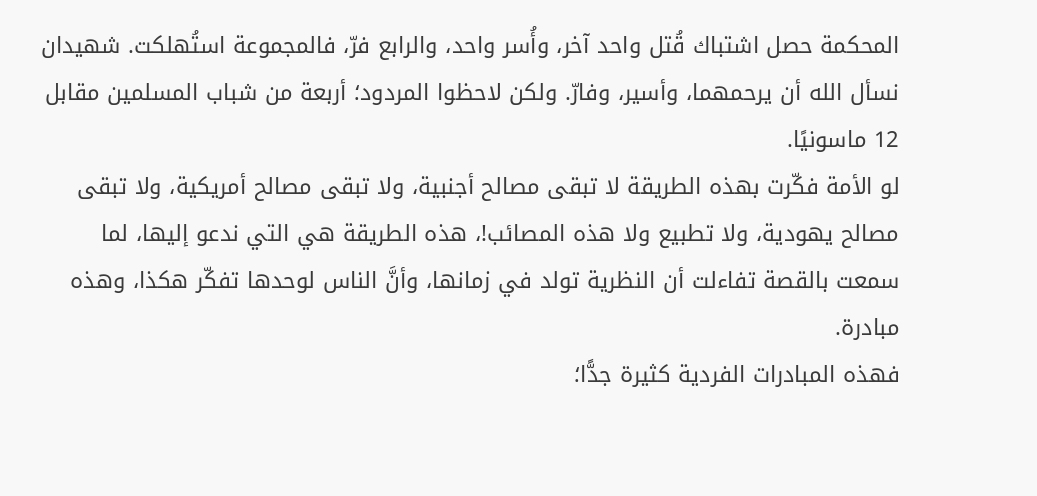المحكمة حصل اشتباك قُتل واحد آخر، وأُسر واحد، والرابع فرّ، فالمجموعة استُهلكت. شهيدان نسأل الله أن يرحمهما، وأسير، وفارّ. ولكن لاحظوا المردود؛ أربعة من شباب المسلمين مقابل 12 ماسونيًا.
لو الأمة فكّرت بهذه الطريقة لا تبقى مصالح أجنبية، ولا تبقى مصالح أمريكية، ولا تبقى مصالح يهودية، ولا تطبيع ولا هذه المصائب!، هذه الطريقة هي التي ندعو إليها، لما سمعت بالقصة تفاءلت أن النظرية تولد في زمانها، وأنَّ الناس لوحدها تفكّر هكذا، وهذه مبادرة.
فهذه المبادرات الفردية كثيرة جدًّا؛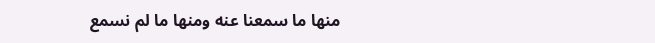منها ما سمعنا عنه ومنها ما لم نسمع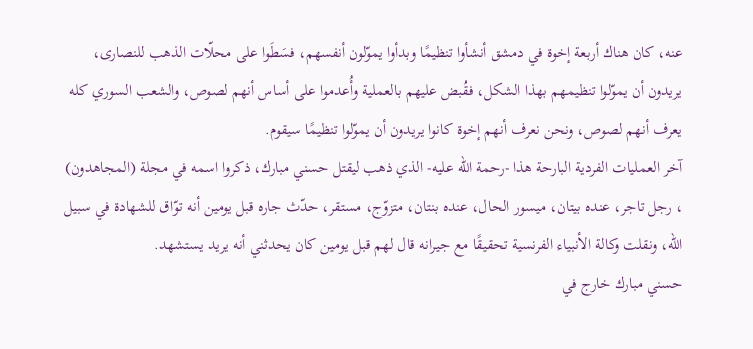عنه، كان هناك أربعة إخوة في دمشق أنشأوا تنظيمًا وبدأوا يموّلون أنفسهم، فسَطَوا على محلّات الذهب للنصارى، يريدون أن يموّلوا تنظيمهم بهذا الشكل، فقُبض عليهم بالعملية وأُعدموا على أساس أنهم لصوص، والشعب السوري كله يعرف أنهم لصوص، ونحن نعرف أنهم إخوة كانوا يريدون أن يموّلوا تنظيمًا سيقوم.
آخر العمليات الفردية البارحة هذا -رحمة الله عليه- الذي ذهب ليقتل حسني مبارك، ذكروا اسمه في مجلة (المجاهدون) ، رجل تاجر، عنده بيتان، ميسور الحال، عنده بنتان، متزوّج، مستقر، حدّث جاره قبل يومين أنه توّاق للشهادة في سبيل الله، ونقلت وكالة الأنبياء الفرنسية تحقيقًا مع جيرانه قال لهم قبل يومين كان يحدثني أنه يريد يستشهد.
حسني مبارك خارج في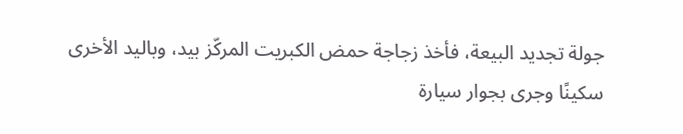جولة تجديد البيعة، فأخذ زجاجة حمض الكبريت المركّز بيد، وباليد الأخرى سكينًا وجرى بجوار سيارة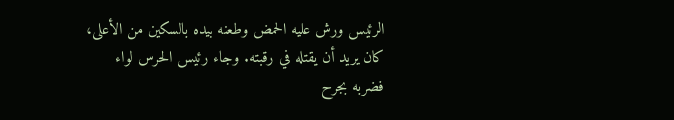الرئيس ورش عليه الحمض وطعنه بيده بالسكين من الأعلى، كان يريد أن يقتله في رقبته. وجاء رئيس الحرس لواء فضربه بجرح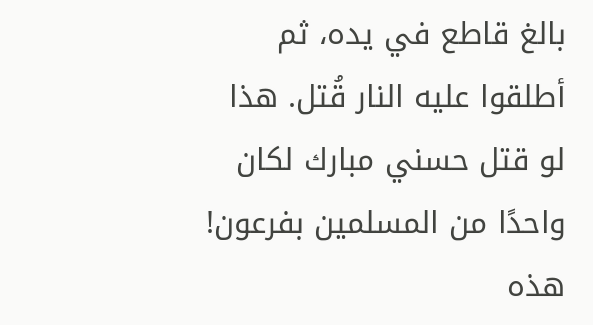بالغ قاطع في يده، ثم أطلقوا عليه النار قُتل. هذا لو قتل حسني مبارك لكان واحدًا من المسلمين بفرعون!
هذه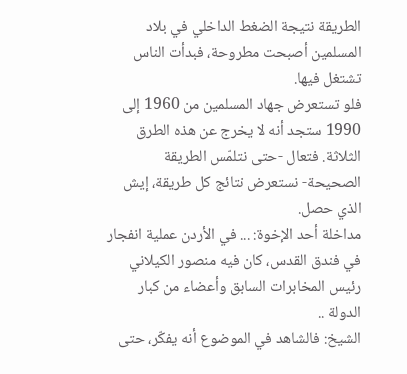الطريقة نتيجة الضغط الداخلي في بلاد المسلمين أصبحت مطروحة، فبدأت الناس تشتغل فيها.
فلو تستعرض جهاد المسلمين من 1960 إلى 1990 ستجد أنه لا يخرج عن هذه الطرق الثلاثة. فتعال -حتى نتلمّس الطريقة الصحيحة- نستعرض نتائج كل طريقة، إيش الذي حصل.
مداخلة أحد الإخوة: ... في الأردن عملية انفجار في فندق القدس، كان فيه منصور الكيلاني رئيس المخابرات السابق وأعضاء من كبار الدولة ..
الشيخ: فالشاهد في الموضوع أنه يفكّر، حتى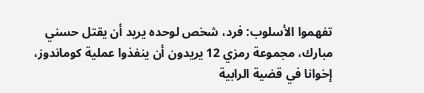تفهموا الأسلوب: فرد، شخص لوحده يريد أن يقتل حسني مبارك، مجموعة رمزي 12 يريدون أن ينفذوا عملية كوماندوز، إخوانا في قضية الرابية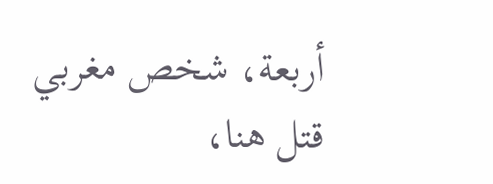أربعة، شخص مغربي قتل هنا،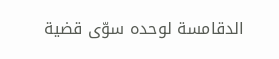الدقامسة لوحده سوّى قضية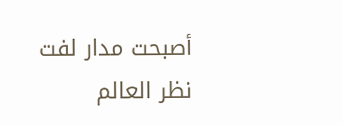أصبحت مدار لفت نظر العالم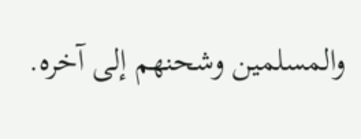والمسلمين وشحنهم إلى آخره.